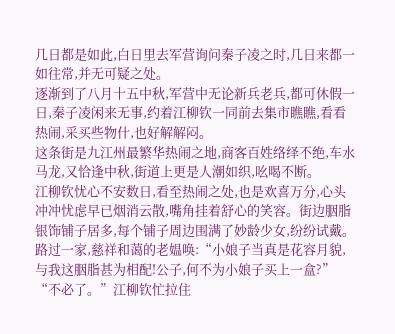几日都是如此,白日里去军营询问秦子凌之时,几日来都一如往常,并无可疑之处。
逐渐到了八月十五中秋,军营中无论新兵老兵,都可休假一日,秦子凌闲来无事,约着江柳钦一同前去集市瞧瞧,看看热闹,采买些物什,也好解解闷。
这条街是九江州最繁华热闹之地,商客百姓络绎不绝,车水马龙,又恰逢中秋,街道上更是人潮如织,吆喝不断。
江柳钦忧心不安数日,看至热闹之处,也是欢喜万分,心头冲冲忧虑早已烟消云散,嘴角挂着舒心的笑容。街边胭脂银饰铺子居多,每个铺子周边围满了妙龄少女,纷纷试戴。
路过一家,慈祥和蔼的老媪唤:“小娘子当真是花容月貌,与我这胭脂甚为相配!公子,何不为小娘子买上一盒?”
“不必了。”江柳钦忙拉住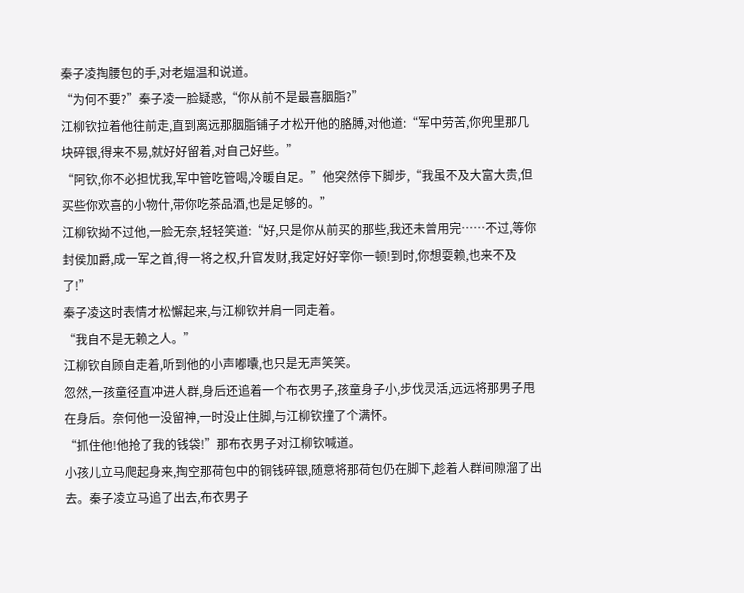秦子凌掏腰包的手,对老媪温和说道。
“为何不要?”秦子凌一脸疑惑,“你从前不是最喜胭脂?”
江柳钦拉着他往前走,直到离远那胭脂铺子才松开他的胳膊,对他道:“军中劳苦,你兜里那几块碎银,得来不易,就好好留着,对自己好些。”
“阿钦,你不必担忧我,军中管吃管喝,冷暖自足。”他突然停下脚步,“我虽不及大富大贵,但买些你欢喜的小物什,带你吃茶品酒,也是足够的。”
江柳钦拗不过他,一脸无奈,轻轻笑道:“好,只是你从前买的那些,我还未曾用完……不过,等你封侯加爵,成一军之首,得一将之权,升官发财,我定好好宰你一顿!到时,你想耍赖,也来不及了!”
秦子凌这时表情才松懈起来,与江柳钦并肩一同走着。
“我自不是无赖之人。”
江柳钦自顾自走着,听到他的小声嘟囔,也只是无声笑笑。
忽然,一孩童径直冲进人群,身后还追着一个布衣男子,孩童身子小,步伐灵活,远远将那男子甩在身后。奈何他一没留神,一时没止住脚,与江柳钦撞了个满怀。
“抓住他!他抢了我的钱袋!”那布衣男子对江柳钦喊道。
小孩儿立马爬起身来,掏空那荷包中的铜钱碎银,随意将那荷包仍在脚下,趁着人群间隙溜了出去。秦子凌立马追了出去,布衣男子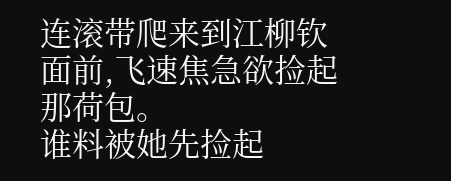连滚带爬来到江柳钦面前,飞速焦急欲捡起那荷包。
谁料被她先捡起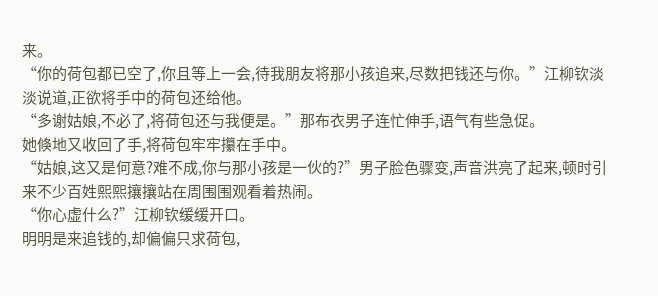来。
“你的荷包都已空了,你且等上一会,待我朋友将那小孩追来,尽数把钱还与你。”江柳钦淡淡说道,正欲将手中的荷包还给他。
“多谢姑娘,不必了,将荷包还与我便是。”那布衣男子连忙伸手,语气有些急促。
她倏地又收回了手,将荷包牢牢攥在手中。
“姑娘,这又是何意?难不成,你与那小孩是一伙的?”男子脸色骤变,声音洪亮了起来,顿时引来不少百姓熙熙攘攘站在周围围观看着热闹。
“你心虚什么?”江柳钦缓缓开口。
明明是来追钱的,却偏偏只求荷包,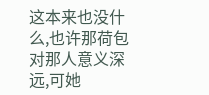这本来也没什么,也许那荷包对那人意义深远,可她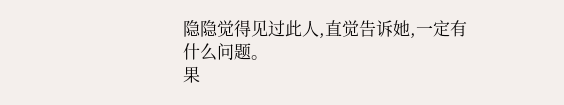隐隐觉得见过此人,直觉告诉她,一定有什么问题。
果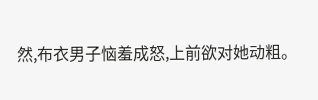然,布衣男子恼羞成怒,上前欲对她动粗。